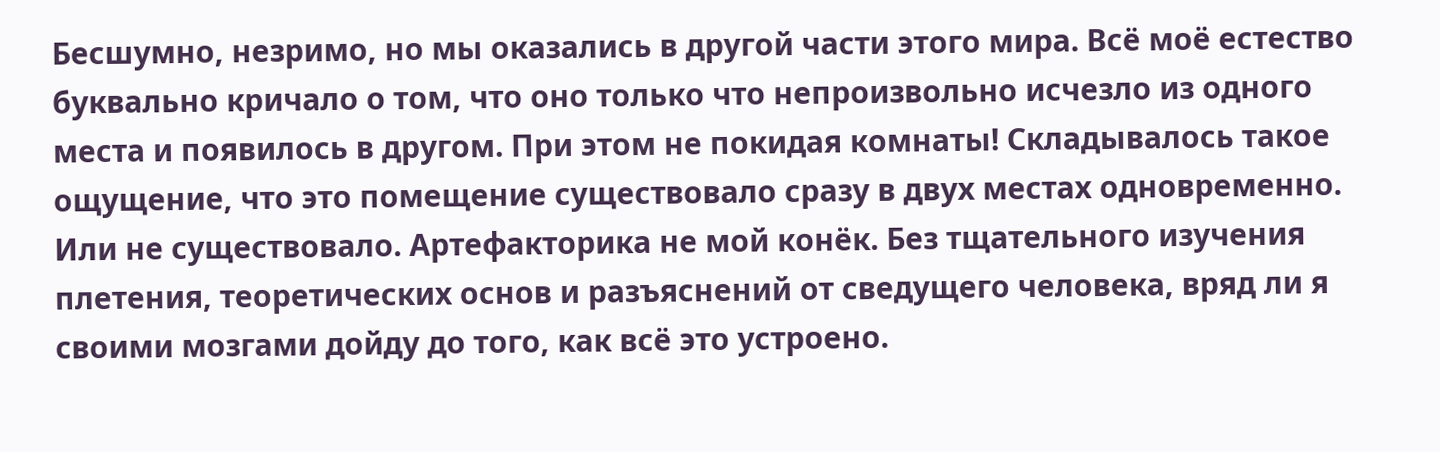Бесшумно, незримо, но мы оказались в другой части этого мира. Всё моё естество буквально кричало о том, что оно только что непроизвольно исчезло из одного места и появилось в другом. При этом не покидая комнаты! Складывалось такое ощущение, что это помещение существовало сразу в двух местах одновременно. Или не существовало. Артефакторика не мой конёк. Без тщательного изучения плетения, теоретических основ и разъяснений от сведущего человека, вряд ли я своими мозгами дойду до того, как всё это устроено.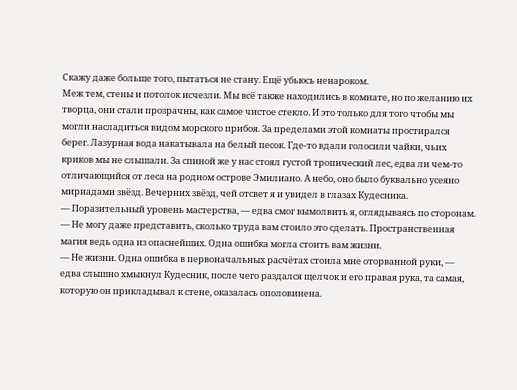Скажу даже больше того, пытаться не стану. Ещё убьюсь ненароком.
Меж тем, стены и потолок исчезли. Мы всё также находились в комнате, но по желанию их творца, они стали прозрачны, как самое чистое стекло. И это только для того чтобы мы могли насладиться видом морского прибоя. За пределами этой комнаты простирался берег. Лазурная вода накатывала на белый песок. Где-то вдали голосили чайки, чьих криков мы не слышали. За спиной же у нас стоял густой тропический лес, едва ли чем-то отличающийся от леса на родном острове Эмилиано. А небо, оно было буквально усеяно мириадами звёзд. Вечерних звёзд, чей отсвет я и увидел в глазах Кудесника.
— Поразительный уровень мастерства, — едва смог вымолвить я, оглядываясь по сторонам. — Не могу даже представить, сколько труда вам стоило это сделать. Пространственная магия ведь одна из опаснейших. Одна ошибка могла стоить вам жизни.
— Не жизни. Одна ошибка в первоначальных расчётах стоила мне оторванной руки, — едва слышно хмыкнул Кудесник, после чего раздался щелчок и его правая рука, та самая, которую он прикладывал к стене, оказалась ополовинена.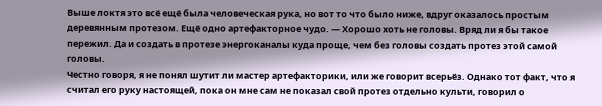Выше локтя это всё ещё была человеческая рука, но вот то что было ниже, вдруг оказалось простым деревянным протезом. Ещё одно артефакторное чудо. — Хорошо хоть не головы. Вряд ли я бы такое пережил. Да и создать в протезе энергоканалы куда проще, чем без головы создать протез этой самой головы.
Честно говоря, я не понял шутит ли мастер артефакторики, или же говорит всерьёз. Однако тот факт, что я считал его руку настоящей, пока он мне сам не показал свой протез отдельно культи, говорил о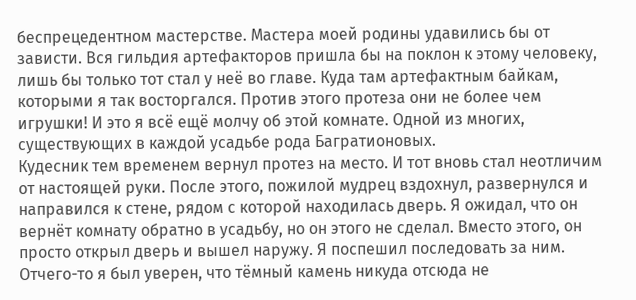беспрецедентном мастерстве. Мастера моей родины удавились бы от зависти. Вся гильдия артефакторов пришла бы на поклон к этому человеку, лишь бы только тот стал у неё во главе. Куда там артефактным байкам, которыми я так восторгался. Против этого протеза они не более чем игрушки! И это я всё ещё молчу об этой комнате. Одной из многих, существующих в каждой усадьбе рода Багратионовых.
Кудесник тем временем вернул протез на место. И тот вновь стал неотличим от настоящей руки. После этого, пожилой мудрец вздохнул, развернулся и направился к стене, рядом с которой находилась дверь. Я ожидал, что он вернёт комнату обратно в усадьбу, но он этого не сделал. Вместо этого, он просто открыл дверь и вышел наружу. Я поспешил последовать за ним. Отчего-то я был уверен, что тёмный камень никуда отсюда не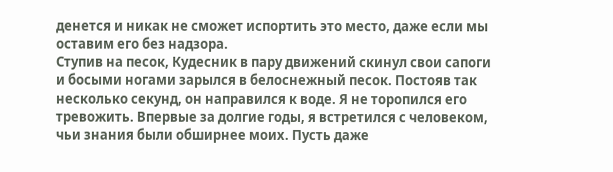денется и никак не сможет испортить это место, даже если мы оставим его без надзора.
Ступив на песок, Кудесник в пару движений скинул свои сапоги и босыми ногами зарылся в белоснежный песок. Постояв так несколько секунд, он направился к воде. Я не торопился его тревожить. Впервые за долгие годы, я встретился с человеком, чьи знания были обширнее моих. Пусть даже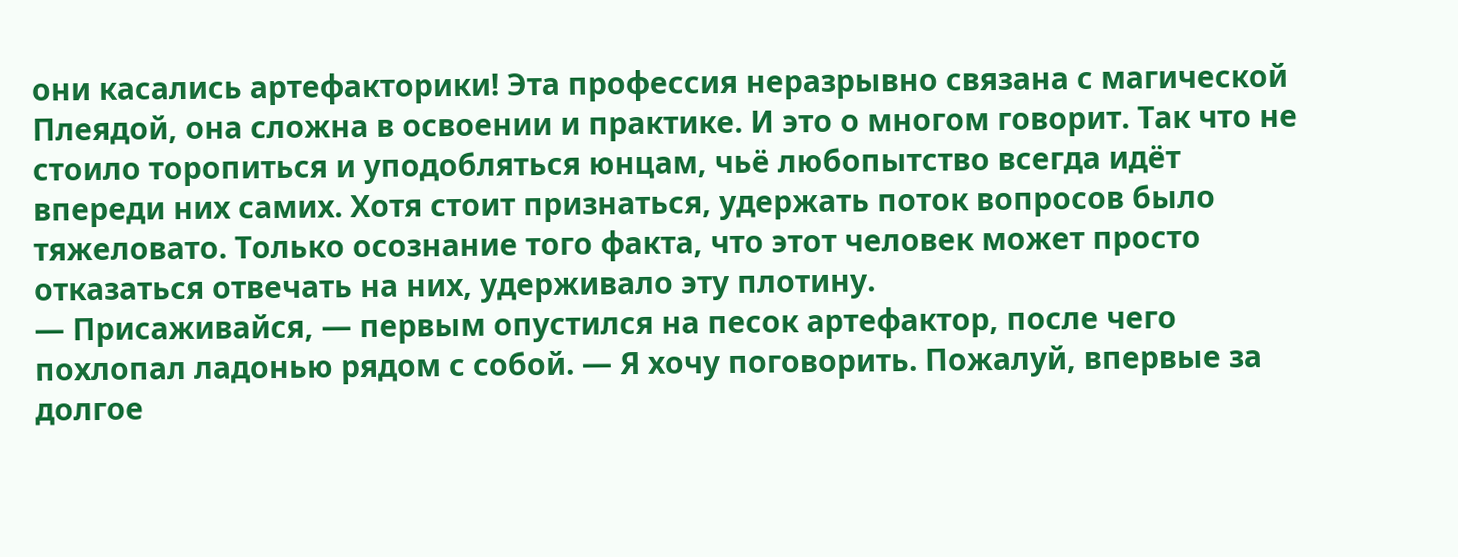они касались артефакторики! Эта профессия неразрывно связана с магической Плеядой, она сложна в освоении и практике. И это о многом говорит. Так что не стоило торопиться и уподобляться юнцам, чьё любопытство всегда идёт впереди них самих. Хотя стоит признаться, удержать поток вопросов было тяжеловато. Только осознание того факта, что этот человек может просто отказаться отвечать на них, удерживало эту плотину.
— Присаживайся, — первым опустился на песок артефактор, после чего похлопал ладонью рядом с собой. — Я хочу поговорить. Пожалуй, впервые за долгое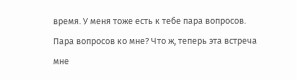время. У меня тоже есть к тебе пара вопросов.
Пара вопросов ко мне? Что ж, теперь эта встреча мне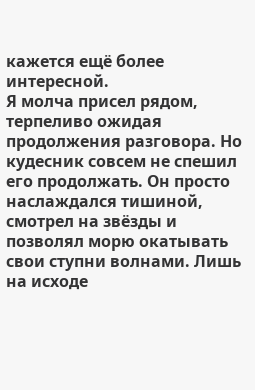кажется ещё более интересной.
Я молча присел рядом, терпеливо ожидая продолжения разговора. Но кудесник совсем не спешил его продолжать. Он просто наслаждался тишиной, смотрел на звёзды и позволял морю окатывать свои ступни волнами. Лишь на исходе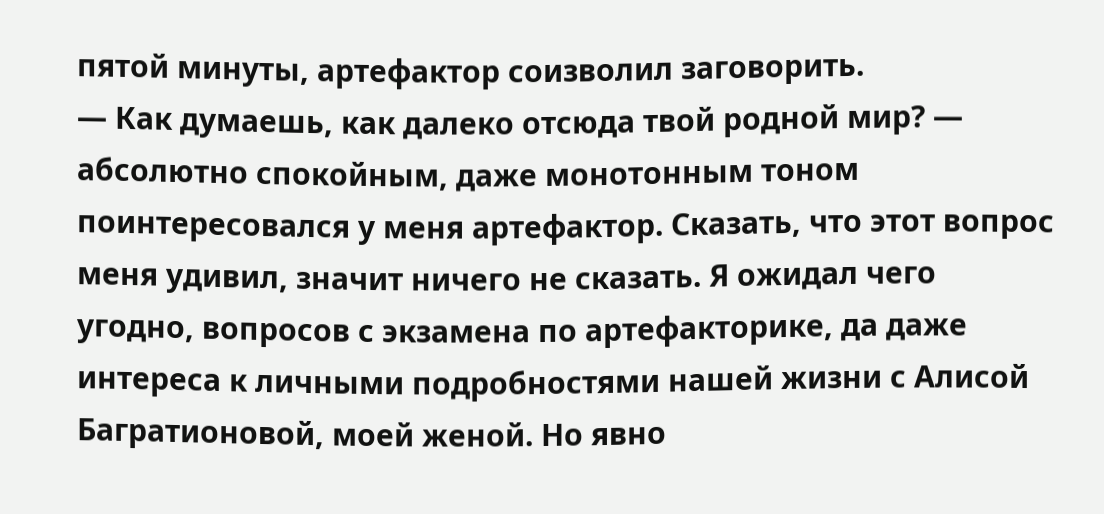пятой минуты, артефактор соизволил заговорить.
— Как думаешь, как далеко отсюда твой родной мир? — абсолютно спокойным, даже монотонным тоном поинтересовался у меня артефактор. Сказать, что этот вопрос меня удивил, значит ничего не сказать. Я ожидал чего угодно, вопросов с экзамена по артефакторике, да даже интереса к личными подробностями нашей жизни с Алисой Багратионовой, моей женой. Но явно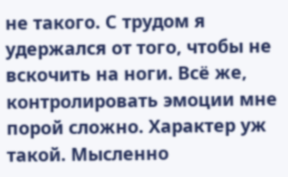не такого. С трудом я удержался от того, чтобы не вскочить на ноги. Всё же, контролировать эмоции мне порой сложно. Характер уж такой. Мысленно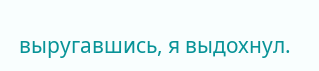выругавшись, я выдохнул.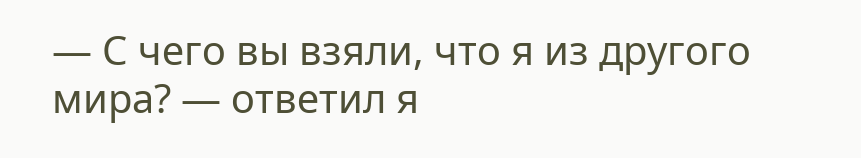— С чего вы взяли, что я из другого мира? — ответил я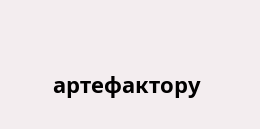артефактору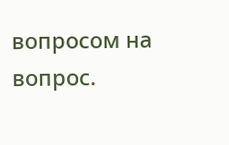вопросом на вопрос.